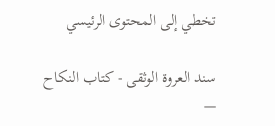تخطي إلى المحتوى الرئيسي

سند العروة الوثقى - كتاب النكاح —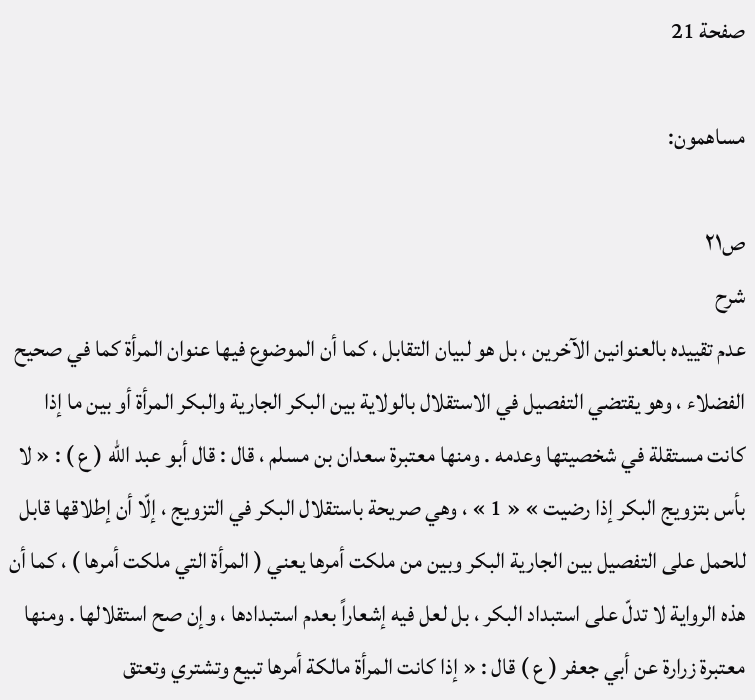صفحة 21

مساهمون:

ص٢١
شرح
عدم تقييده بالعنوانين الآخرين ، بل هو لبيان التقابل ، كما أن الموضوع فيها عنوان المرأة كما في صحيح الفضلاء ، وهو يقتضي التفصيل في الاستقلال بالولاية بين البكر الجارية والبكر المرأة أو بين ما إذا كانت مستقلة في شخصيتها وعدمه . ومنها معتبرة سعدان بن مسلم ، قال : قال أبو عبد الله ( ع ) : « لا بأس بتزويج البكر إذا رضيت » « 1 » ، وهي صريحة باستقلال البكر في التزويج ، إلّا أن إطلاقها قابل للحمل على التفصيل بين الجارية البكر وبين من ملكت أمرها يعني ( المرأة التي ملكت أمرها ) ، كما أن هذه الرواية لا تدلّ على استبداد البكر ، بل لعل فيه إشعاراً بعدم استبدادها ، وإن صح استقلالها . ومنها معتبرة زرارة عن أبي جعفر ( ع ) قال : « إذا كانت المرأة مالكة أمرها تبيع وتشتري وتعتق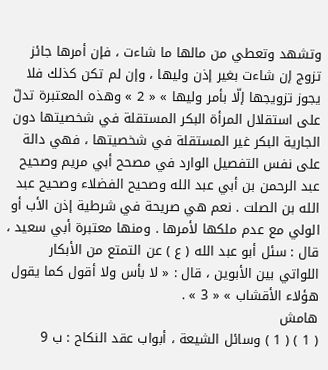وتشهد وتعطي من مالها ما شاءت ، فإن أمرها جائز تزوج إن شاءت بغير إذن وليها ، وإن لم تكن كذلك فلا يجوز تزويجها إلّا بأمر وليها » « 2 » وهذه المعتبرة تدلّ على استقلال المرأة البكر المستقلة في شخصيتها دون الجارية البكر غير المستقلة في شخصيتها ، فهي دالة على نفس التفصيل الوارد في مصحح أبي مريم وصحيح عبد الرحمن بن أبي عبد الله وصحيح الفضلاء وصحيح عبد الله بن الصلت . نعم هي صريحة في شرطية إذن الأب أو الولي مع عدم ملكها لأمرها . ومنها معتبرة أبي سعيد ، قال : سئل أبو عبد الله ( ع ) عن التمتع من الأبكار اللواتي بين الأبوين ، قال : « لا بأس ولا أقول كما يقول هؤلاء الأقشاب » « 3 » .
هامش
( 1 ) ( 1 ) وسائل الشيعة ، أبواب عقد النكاح : ب 9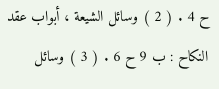ح 4 . ( 2 ) وسائل الشيعة ، أبواب عقد النكاح : ب 9 ح 6 . ( 3 ) وسائل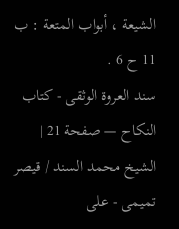الشيعة ، أبواب المتعة : ب 11 ح 6 .
سند العروة الوثقى - كتاب النكاح — صفحة 21 | الشيخ محمد السند / قيصر تميمى - على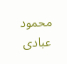محمود عبادى